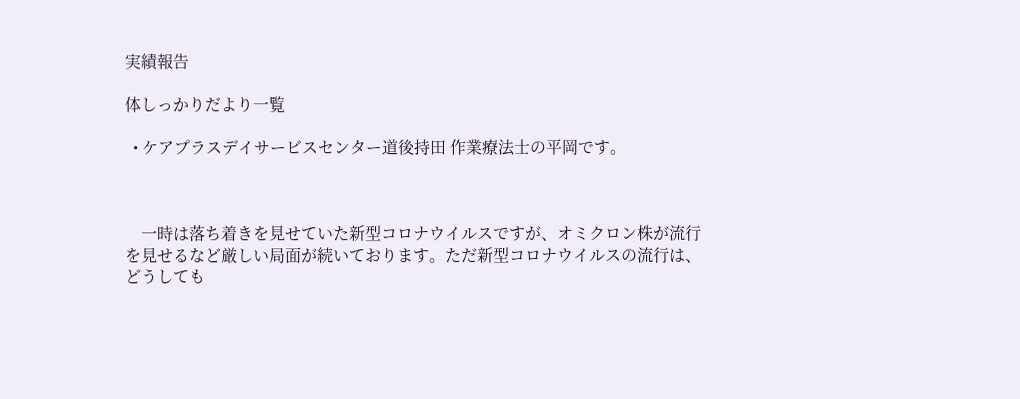実績報告

体しっかりだより一覧

  • ケアプラスデイサービスセンター道後持田 作業療法士の平岡です。



    一時は落ち着きを見せていた新型コロナウイルスですが、オミクロン株が流行を見せるなど厳しい局面が続いております。ただ新型コロナウイルスの流行は、どうしても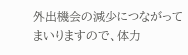外出機会の減少につながってまいりますので、体力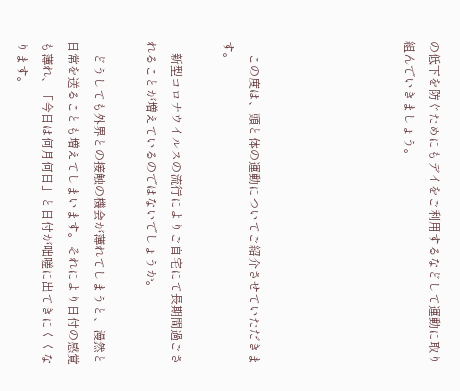の低下を防ぐためにもデイをご利用するなどして運動に取り組んでいきましょう。





    この度は、頭と体の運動についてご紹介させていただきます。

    新型コロナウイルスの流行によりご自宅にて長期間過ごされることが増えているのではないでしょうか。

    どうしても外界との接触の機会が薄れてしまうと、漫然と日常を送ることも増えてしまいます。それにより日付の感覚も薄れ、「今日は何月何日」と日付が咄嗟に出てきにくくなります。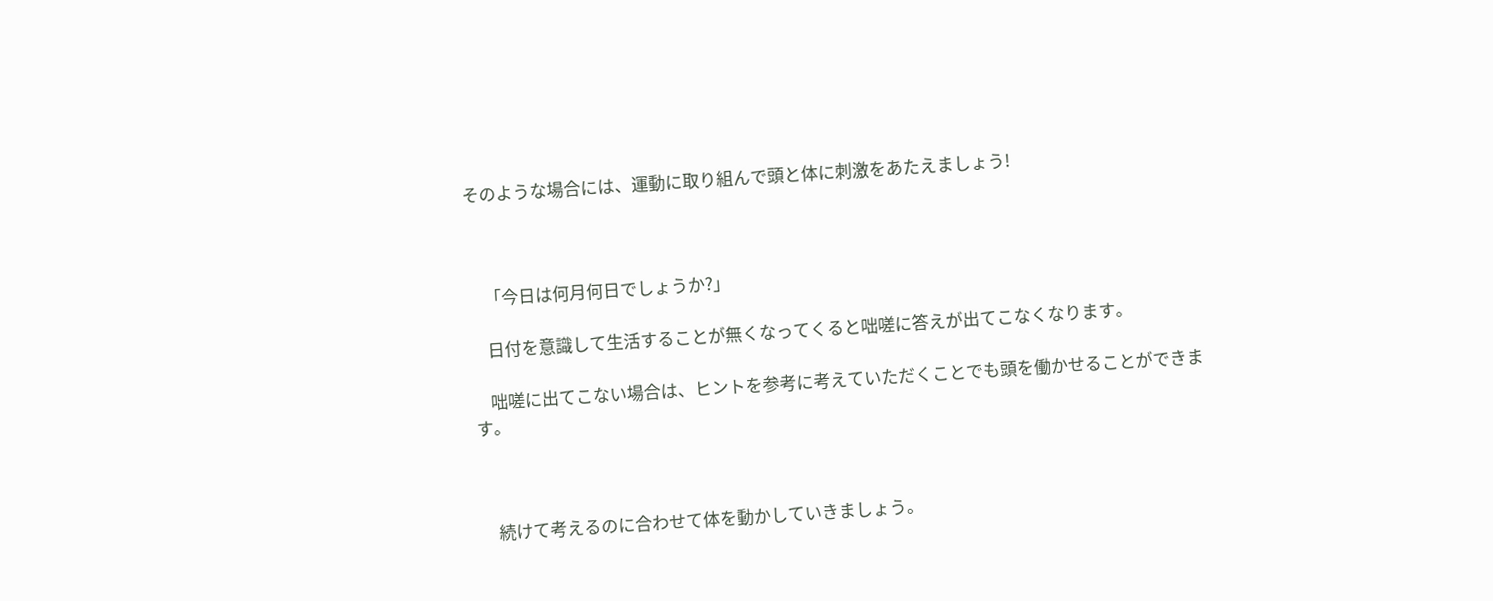そのような場合には、運動に取り組んで頭と体に刺激をあたえましょう!



    「今日は何月何日でしょうか?」

    日付を意識して生活することが無くなってくると咄嗟に答えが出てこなくなります。

    咄嗟に出てこない場合は、ヒントを参考に考えていただくことでも頭を働かせることができます。



    続けて考えるのに合わせて体を動かしていきましょう。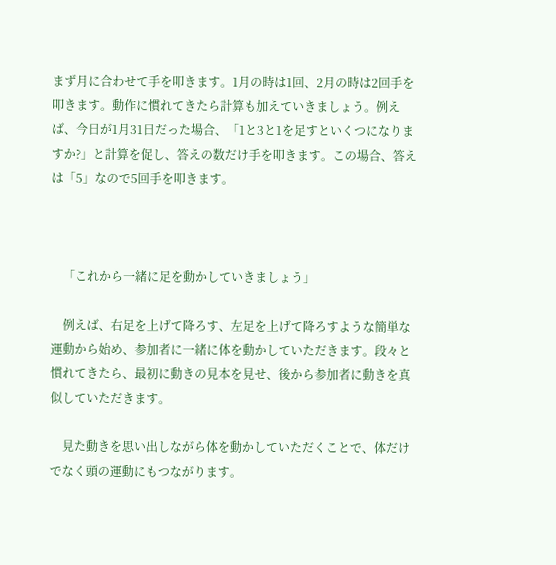まず月に合わせて手を叩きます。1月の時は1回、2月の時は2回手を叩きます。動作に慣れてきたら計算も加えていきましょう。例えば、今日が1月31日だった場合、「1と3と1を足すといくつになりますか?」と計算を促し、答えの数だけ手を叩きます。この場合、答えは「5」なので5回手を叩きます。



    「これから一緒に足を動かしていきましょう」

    例えば、右足を上げて降ろす、左足を上げて降ろすような簡単な運動から始め、参加者に一緒に体を動かしていただきます。段々と慣れてきたら、最初に動きの見本を見せ、後から参加者に動きを真似していただきます。

    見た動きを思い出しながら体を動かしていただくことで、体だけでなく頭の運動にもつながります。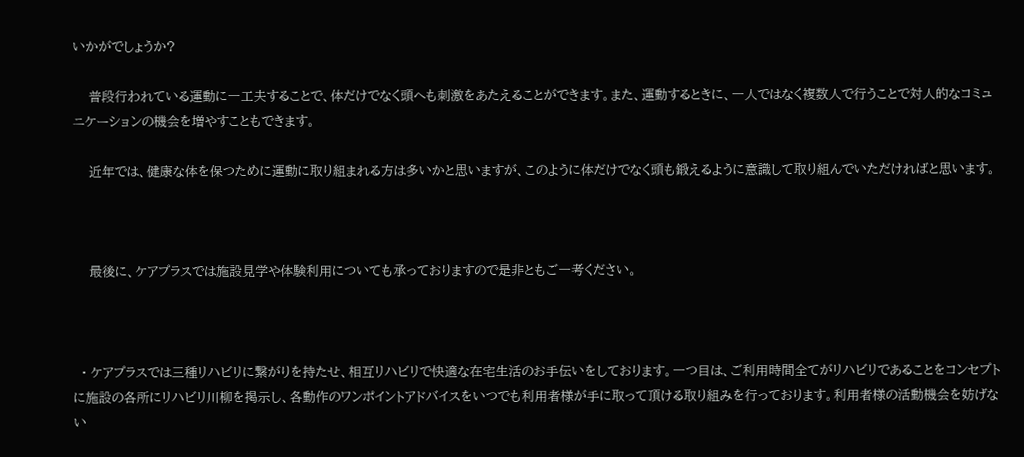いかがでしょうか?

    普段行われている運動に一工夫することで、体だけでなく頭へも刺激をあたえることができます。また、運動するときに、一人ではなく複数人で行うことで対人的なコミュニケーションの機会を増やすこともできます。

    近年では、健康な体を保つために運動に取り組まれる方は多いかと思いますが、このように体だけでなく頭も鍛えるように意識して取り組んでいただければと思います。



    最後に、ケアプラスでは施設見学や体験利用についても承っておりますので是非ともご一考ください。



  • ケアプラスでは三種リハビリに繋がりを持たせ、相互リハビリで快適な在宅生活のお手伝いをしております。一つ目は、ご利用時間全てがリハビリであることをコンセプトに施設の各所にリハビリ川柳を掲示し、各動作のワンポイントアドバイスをいつでも利用者様が手に取って頂ける取り組みを行っております。利用者様の活動機会を妨げない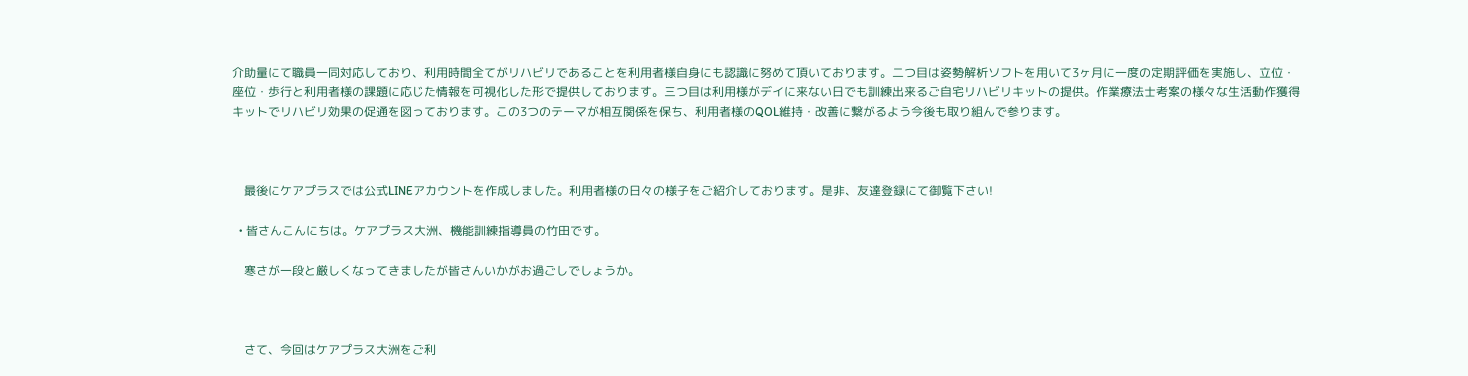介助量にて職員一同対応しており、利用時間全てがリハビリであることを利用者様自身にも認識に努めて頂いております。二つ目は姿勢解析ソフトを用いて3ヶ月に一度の定期評価を実施し、立位・座位・歩行と利用者様の課題に応じた情報を可視化した形で提供しております。三つ目は利用様がデイに来ない日でも訓練出来るご自宅リハビリキットの提供。作業療法士考案の様々な生活動作獲得キットでリハビリ効果の促通を図っております。この3つのテーマが相互関係を保ち、利用者様のQOL維持・改善に繋がるよう今後も取り組んで参ります。



    最後にケアプラスでは公式LINEアカウントを作成しました。利用者様の日々の様子をご紹介しております。是非、友達登録にて御覧下さい!

  • 皆さんこんにちは。ケアプラス大洲、機能訓練指導員の竹田です。

    寒さが一段と厳しくなってきましたが皆さんいかがお過ごしでしょうか。



    さて、今回はケアプラス大洲をご利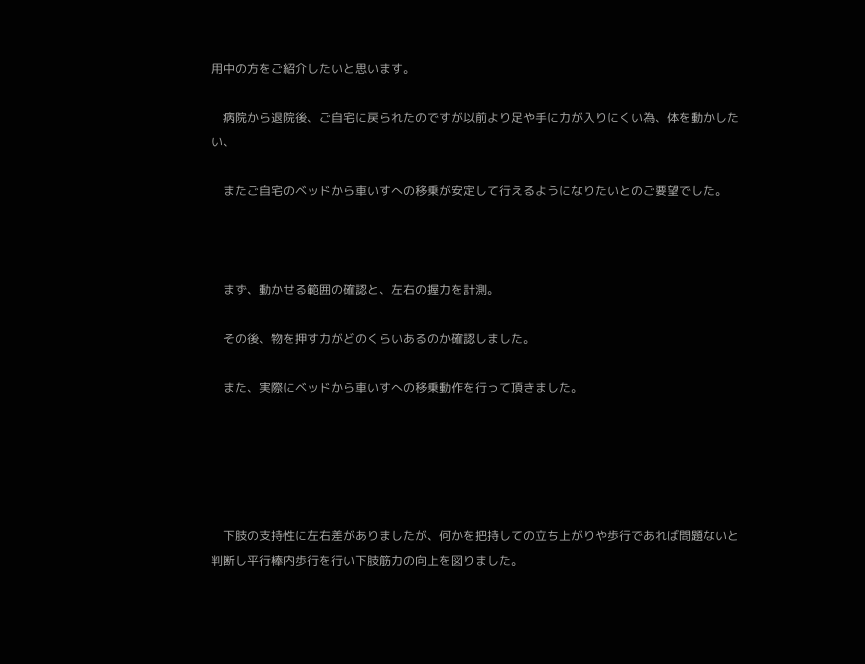用中の方をご紹介したいと思います。

    病院から退院後、ご自宅に戻られたのですが以前より足や手に力が入りにくい為、体を動かしたい、

    またご自宅のベッドから車いすへの移乗が安定して行えるようになりたいとのご要望でした。



    まず、動かせる範囲の確認と、左右の握力を計測。

    その後、物を押す力がどのくらいあるのか確認しました。

    また、実際にベッドから車いすへの移乗動作を行って頂きました。





    下肢の支持性に左右差がありましたが、何かを把持しての立ち上がりや歩行であれば問題ないと判断し平行棒内歩行を行い下肢筋力の向上を図りました。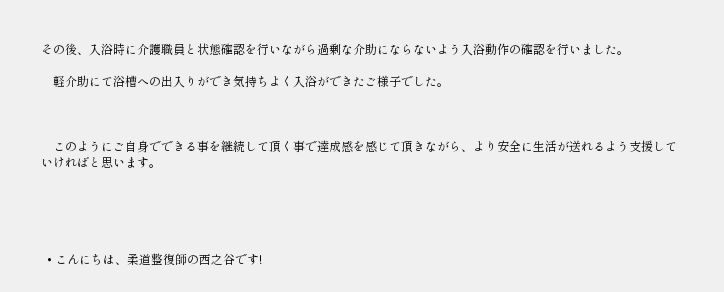その後、入浴時に介護職員と状態確認を行いながら過剰な介助にならないよう入浴動作の確認を行いました。

    軽介助にて浴槽への出入りができ気持ちよく入浴ができたご様子でした。



    このようにご自身でできる事を継続して頂く事で達成感を感じて頂きながら、より安全に生活が送れるよう支援していければと思います。





  • こんにちは、柔道整復師の西之谷です!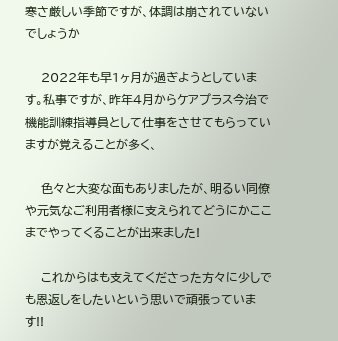寒さ厳しい季節ですが、体調は崩されていないでしょうか

    2022年も早1ヶ月が過ぎようとしています。私事ですが、昨年4月からケアプラス今治で機能訓練指導員として仕事をさせてもらっていますが覚えることが多く、

    色々と大変な面もありましたが、明るい同僚や元気なご利用者様に支えられてどうにかここまでやってくることが出来ました!

    これからはも支えてくださった方々に少しでも恩返しをしたいという思いで頑張っています!!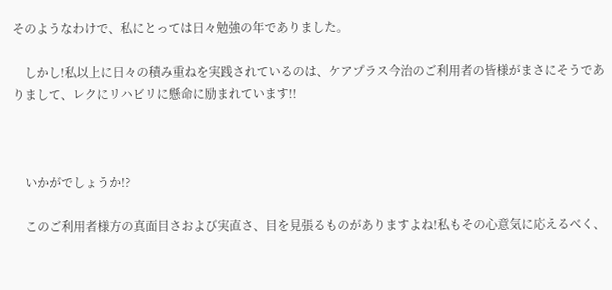そのようなわけで、私にとっては日々勉強の年でありました。

    しかし!私以上に日々の積み重ねを実践されているのは、ケアプラス今治のご利用者の皆様がまさにそうでありまして、レクにリハビリに懸命に励まれています!!



    いかがでしょうか!?

    このご利用者様方の真面目さおよび実直さ、目を見張るものがありますよね!私もその心意気に応えるべく、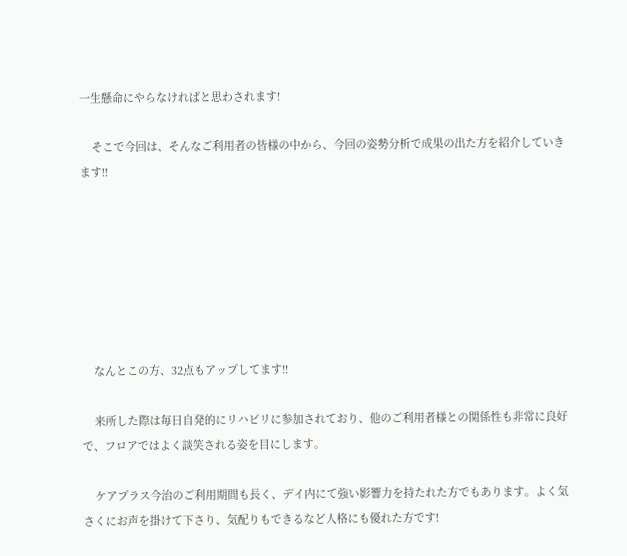一生懸命にやらなければと思わされます!

    そこで今回は、そんなご利用者の皆様の中から、今回の姿勢分析で成果の出た方を紹介していきます!!







    なんとこの方、32点もアップしてます!!

    来所した際は毎日自発的にリハビリに参加されており、他のご利用者様との関係性も非常に良好で、フロアではよく談笑される姿を目にします。

    ケアプラス今治のご利用期間も長く、デイ内にて強い影響力を持たれた方でもあります。よく気さくにお声を掛けて下さり、気配りもできるなど人格にも優れた方です!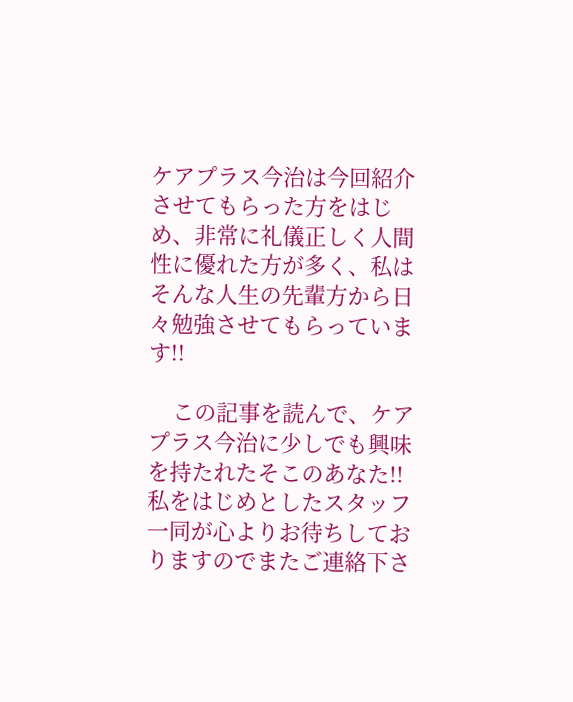ケアプラス今治は今回紹介させてもらった方をはじめ、非常に礼儀正しく人間性に優れた方が多く、私はそんな人生の先輩方から日々勉強させてもらっています!!

    この記事を読んで、ケアプラス今治に少しでも興味を持たれたそこのあなた!!私をはじめとしたスタッフ一同が心よりお待ちしておりますのでまたご連絡下さ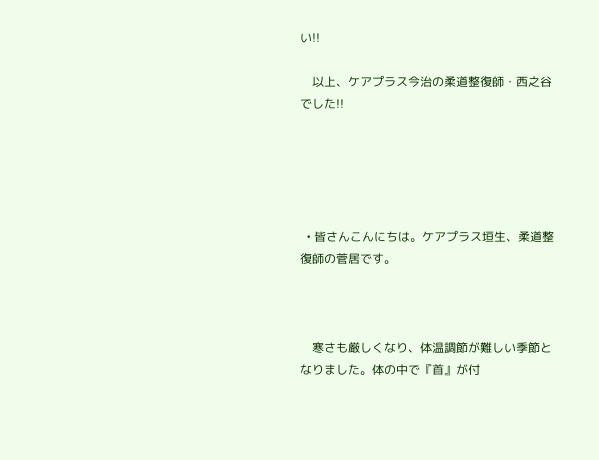い!!

    以上、ケアプラス今治の柔道整復師・西之谷でした!!





  • 皆さんこんにちは。ケアプラス垣生、柔道整復師の菅居です。



    寒さも厳しくなり、体温調節が難しい季節となりました。体の中で『首』が付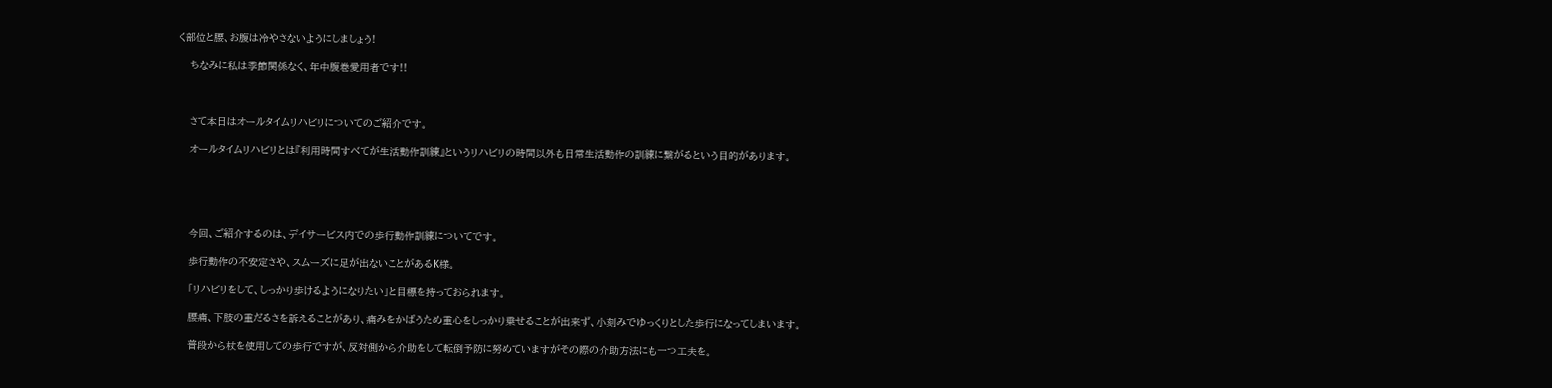く部位と腰、お腹は冷やさないようにしましょう!

    ちなみに私は季節関係なく、年中腹巻愛用者です!!



    さて本日はオールタイムリハビリについてのご紹介です。

    オールタイムリハビリとは『利用時間すべてが生活動作訓練』というリハビリの時間以外も日常生活動作の訓練に繋がるという目的があります。





    今回、ご紹介するのは、デイサービス内での歩行動作訓練についてです。

    歩行動作の不安定さや、スムーズに足が出ないことがあるK様。

    「リハビリをして、しっかり歩けるようになりたい」と目標を持っておられます。

    腰痛、下肢の重だるさを訴えることがあり、痛みをかばうため重心をしっかり乗せることが出来ず、小刻みでゆっくりとした歩行になってしまいます。

    普段から杖を使用しての歩行ですが、反対側から介助をして転倒予防に努めていますがその際の介助方法にも一つ工夫を。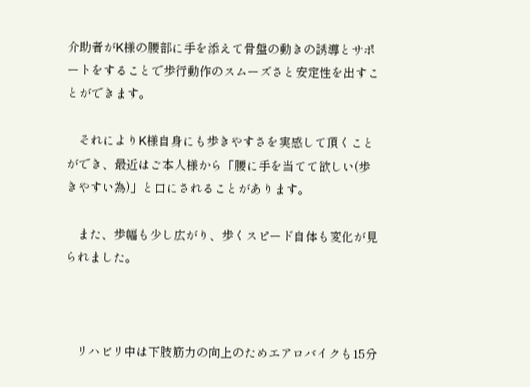介助者がK様の腰部に手を添えて骨盤の動きの誘導とサポートをすることで歩行動作のスムーズさと安定性を出すことができます。

    それによりK様自身にも歩きやすさを実感して頂くことができ、最近はご本人様から「腰に手を当てて欲しい(歩きやすい為)」と口にされることがあります。

    また、歩幅も少し広がり、歩くスピード自体も変化が見られました。



    リハビリ中は下肢筋力の向上のためエアロバイクも15分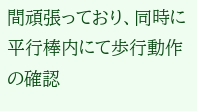間頑張っており、同時に平行棒内にて歩行動作の確認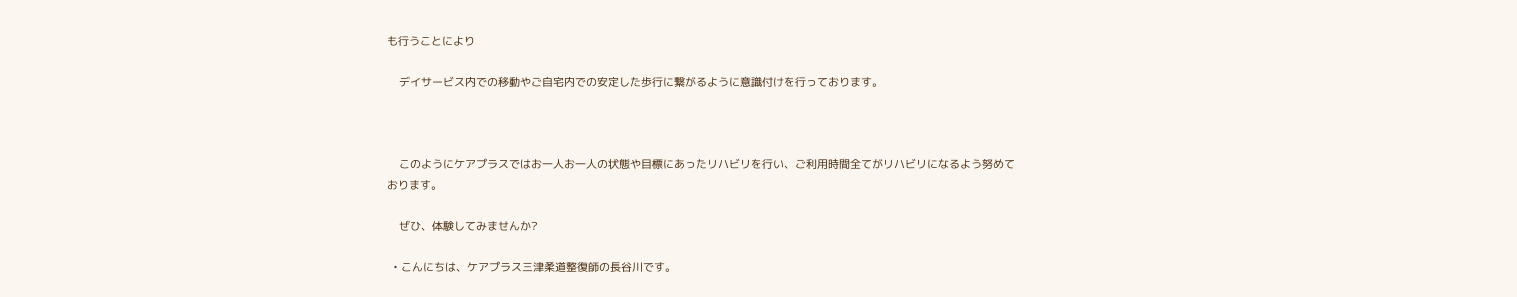も行うことにより

    デイサービス内での移動やご自宅内での安定した歩行に繋がるように意識付けを行っております。



    このようにケアプラスではお一人お一人の状態や目標にあったリハビリを行い、ご利用時間全てがリハビリになるよう努めております。

    ぜひ、体験してみませんか?

  • こんにちは、ケアプラス三津柔道整復師の長谷川です。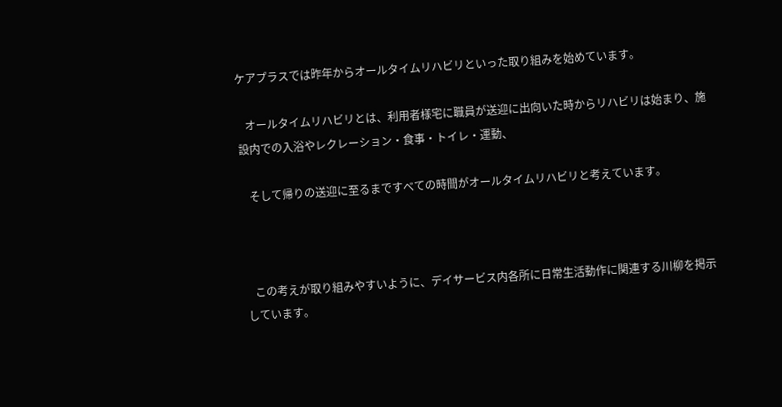ケアプラスでは昨年からオールタイムリハビリといった取り組みを始めています。

    オールタイムリハビリとは、利用者様宅に職員が送迎に出向いた時からリハビリは始まり、施設内での入浴やレクレーション・食事・トイレ・運動、

    そして帰りの送迎に至るまですべての時間がオールタイムリハビリと考えています。



    この考えが取り組みやすいように、デイサービス内各所に日常生活動作に関連する川柳を掲示しています。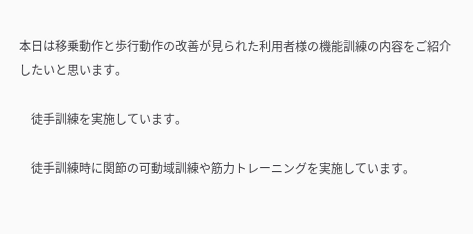本日は移乗動作と歩行動作の改善が見られた利用者様の機能訓練の内容をご紹介したいと思います。

    徒手訓練を実施しています。

    徒手訓練時に関節の可動域訓練や筋力トレーニングを実施しています。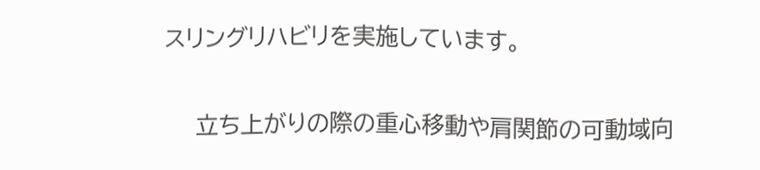スリングリハビリを実施しています。

    立ち上がりの際の重心移動や肩関節の可動域向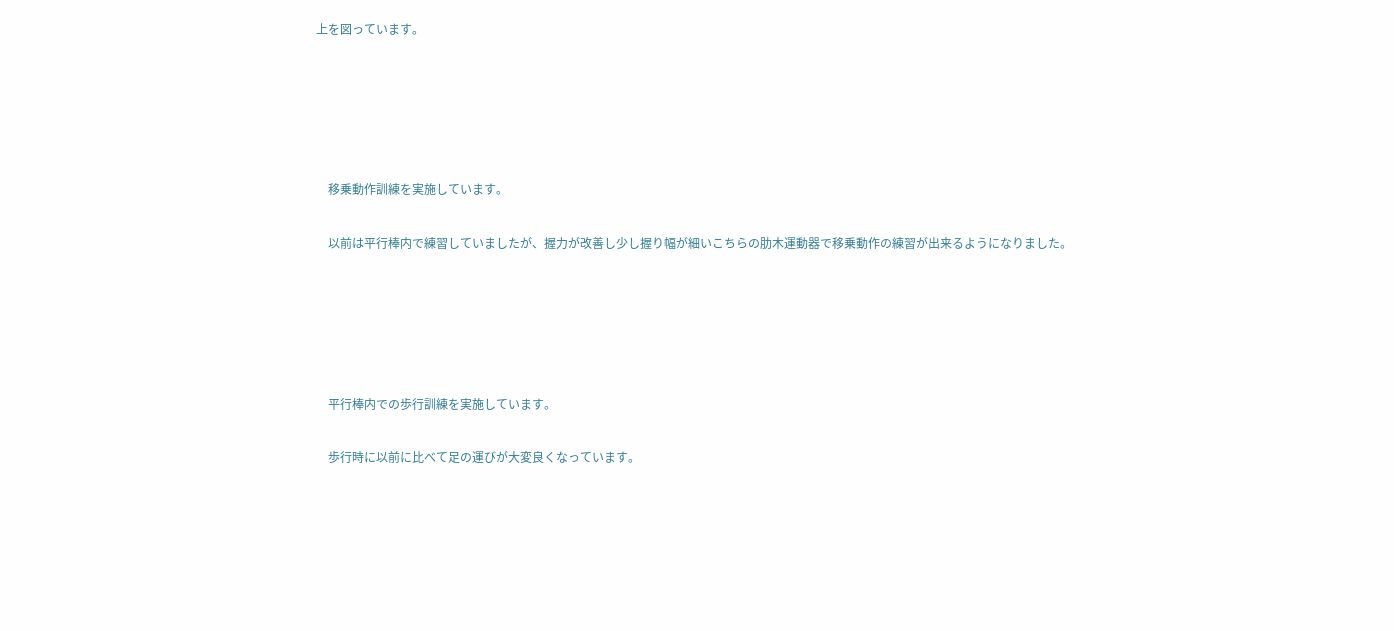上を図っています。





    移乗動作訓練を実施しています。

    以前は平行棒内で練習していましたが、握力が改善し少し握り幅が細いこちらの肋木運動器で移乗動作の練習が出来るようになりました。





    平行棒内での歩行訓練を実施しています。

    歩行時に以前に比べて足の運びが大変良くなっています。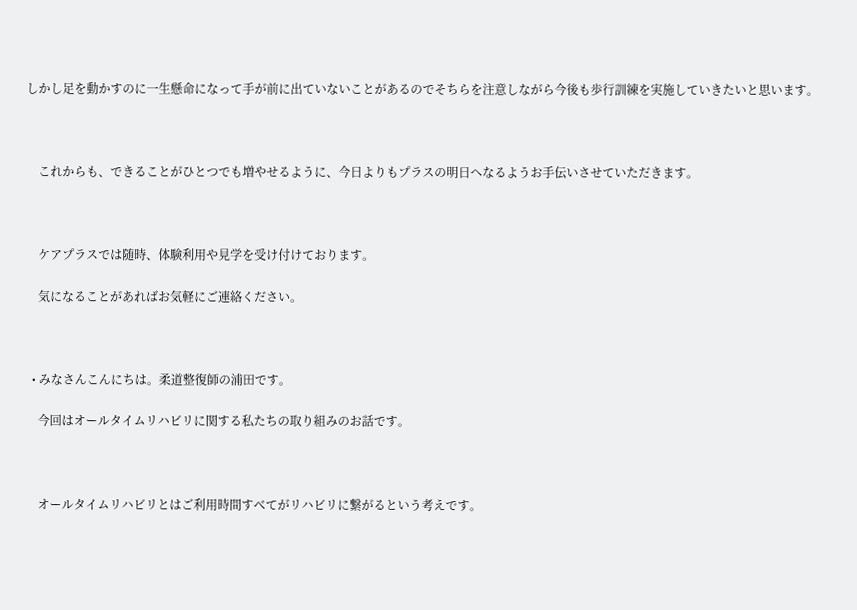しかし足を動かすのに一生懸命になって手が前に出ていないことがあるのでそちらを注意しながら今後も歩行訓練を実施していきたいと思います。



    これからも、できることがひとつでも増やせるように、今日よりもプラスの明日へなるようお手伝いさせていただきます。



    ケアプラスでは随時、体験利用や見学を受け付けております。

    気になることがあればお気軽にご連絡ください。



  • みなさんこんにちは。柔道整復師の浦田です。

    今回はオールタイムリハビリに関する私たちの取り組みのお話です。



    オールタイムリハビリとはご利用時間すべてがリハビリに繋がるという考えです。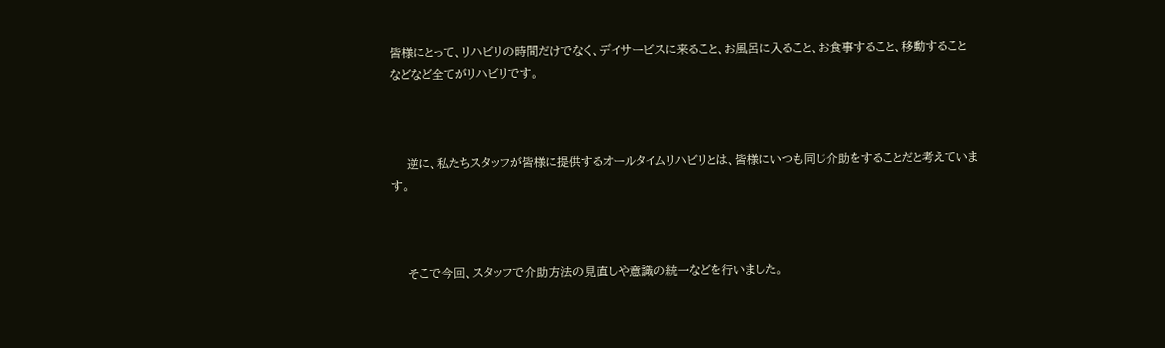皆様にとって、リハビリの時間だけでなく、デイサービスに来ること、お風呂に入ること、お食事すること、移動することなどなど全てがリハビリです。



    逆に、私たちスタッフが皆様に提供するオールタイムリハビリとは、皆様にいつも同じ介助をすることだと考えています。



    そこで今回、スタッフで介助方法の見直しや意識の統一などを行いました。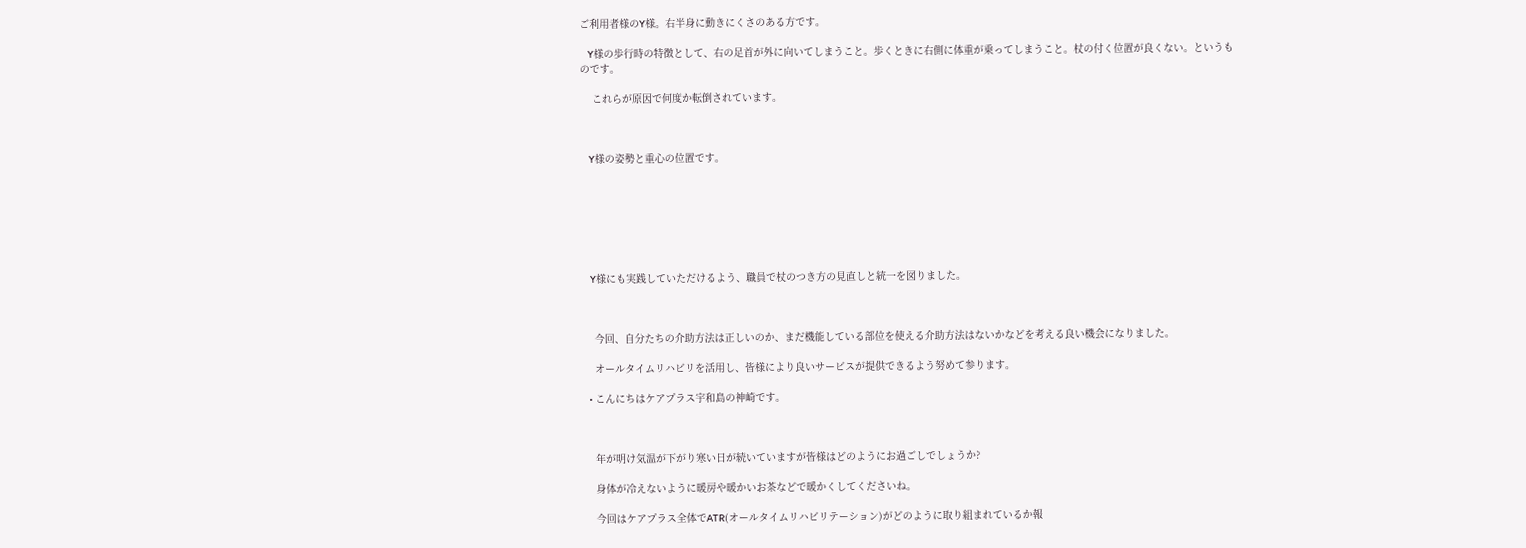ご利用者様のY様。右半身に動きにくさのある方です。

    Y様の歩行時の特徴として、右の足首が外に向いてしまうこと。歩くときに右側に体重が乗ってしまうこと。杖の付く位置が良くない。というものです。

    これらが原因で何度か転倒されています。



    Y様の姿勢と重心の位置です。







    Y様にも実践していただけるよう、職員で杖のつき方の見直しと統一を図りました。



    今回、自分たちの介助方法は正しいのか、まだ機能している部位を使える介助方法はないかなどを考える良い機会になりました。

    オールタイムリハビリを活用し、皆様により良いサービスが提供できるよう努めて参ります。

  • こんにちはケアプラス宇和島の神崎です。



    年が明け気温が下がり寒い日が続いていますが皆様はどのようにお過ごしでしょうか?

    身体が冷えないように暖房や暖かいお茶などで暖かくしてくださいね。

    今回はケアプラス全体でATR(オールタイムリハビリテーション)がどのように取り組まれているか報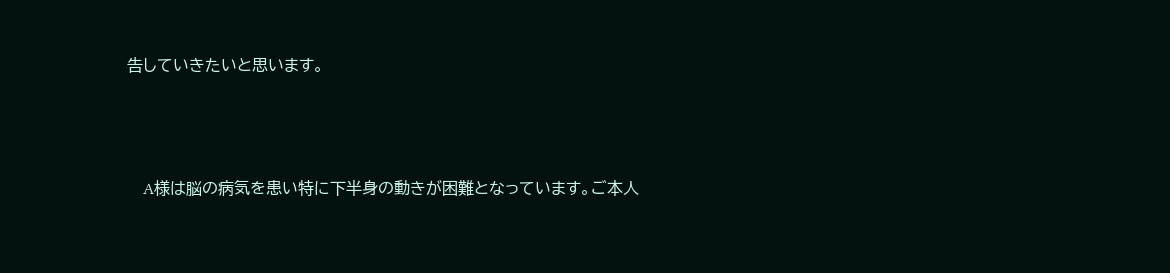告していきたいと思います。



    A様は脳の病気を患い特に下半身の動きが困難となっています。ご本人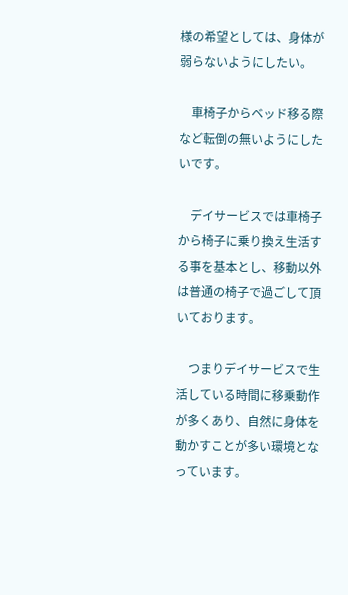様の希望としては、身体が弱らないようにしたい。

    車椅子からベッド移る際など転倒の無いようにしたいです。

    デイサービスでは車椅子から椅子に乗り換え生活する事を基本とし、移動以外は普通の椅子で過ごして頂いております。

    つまりデイサービスで生活している時間に移乗動作が多くあり、自然に身体を動かすことが多い環境となっています。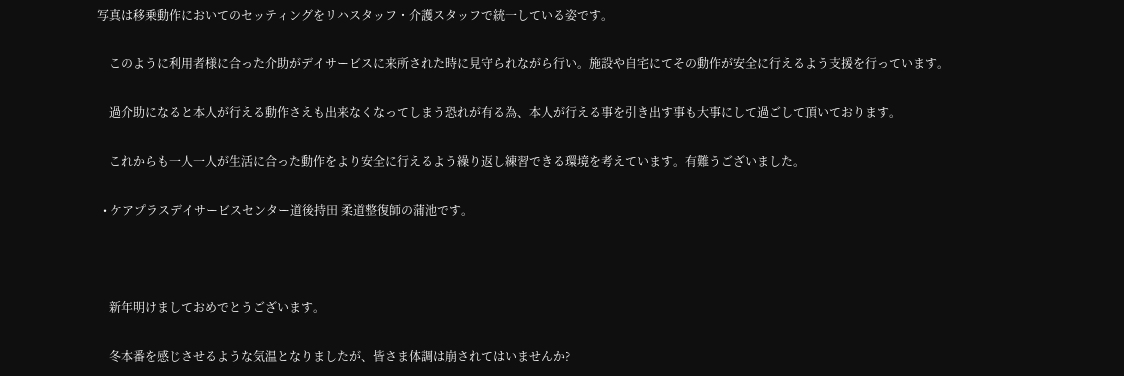写真は移乗動作においてのセッティングをリハスタッフ・介護スタッフで統一している姿です。

    このように利用者様に合った介助がデイサービスに来所された時に見守られながら行い。施設や自宅にてその動作が安全に行えるよう支援を行っています。

    過介助になると本人が行える動作さえも出来なくなってしまう恐れが有る為、本人が行える事を引き出す事も大事にして過ごして頂いております。

    これからも一人一人が生活に合った動作をより安全に行えるよう繰り返し練習できる環境を考えています。有難うございました。

  • ケアプラスデイサービスセンター道後持田 柔道整復師の蒲池です。



    新年明けましておめでとうございます。

    冬本番を感じさせるような気温となりましたが、皆さま体調は崩されてはいませんか?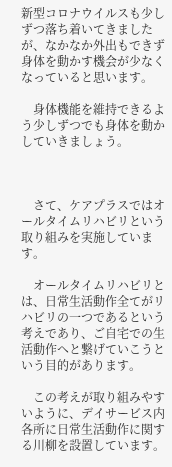新型コロナウイルスも少しずつ落ち着いてきましたが、なかなか外出もできず身体を動かす機会が少なくなっていると思います。

    身体機能を維持できるよう少しずつでも身体を動かしていきましょう。



    さて、ケアプラスではオールタイムリハビリという取り組みを実施しています。

    オールタイムリハビリとは、日常生活動作全てがリハビリの一つであるという考えであり、ご自宅での生活動作へと繋げていこうという目的があります。

    この考えが取り組みやすいように、デイサービス内各所に日常生活動作に関する川柳を設置しています。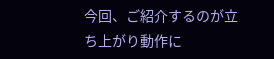今回、ご紹介するのが立ち上がり動作に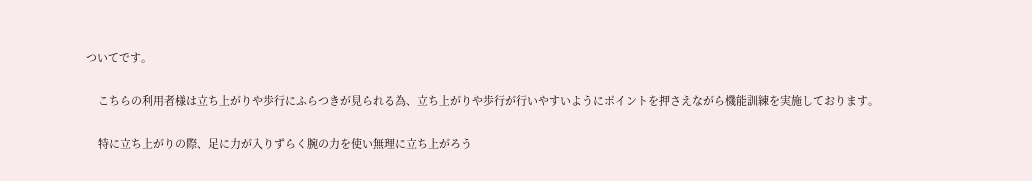ついてです。

    こちらの利用者様は立ち上がりや歩行にふらつきが見られる為、立ち上がりや歩行が行いやすいようにポイントを押さえながら機能訓練を実施しております。

    特に立ち上がりの際、足に力が入りずらく腕の力を使い無理に立ち上がろう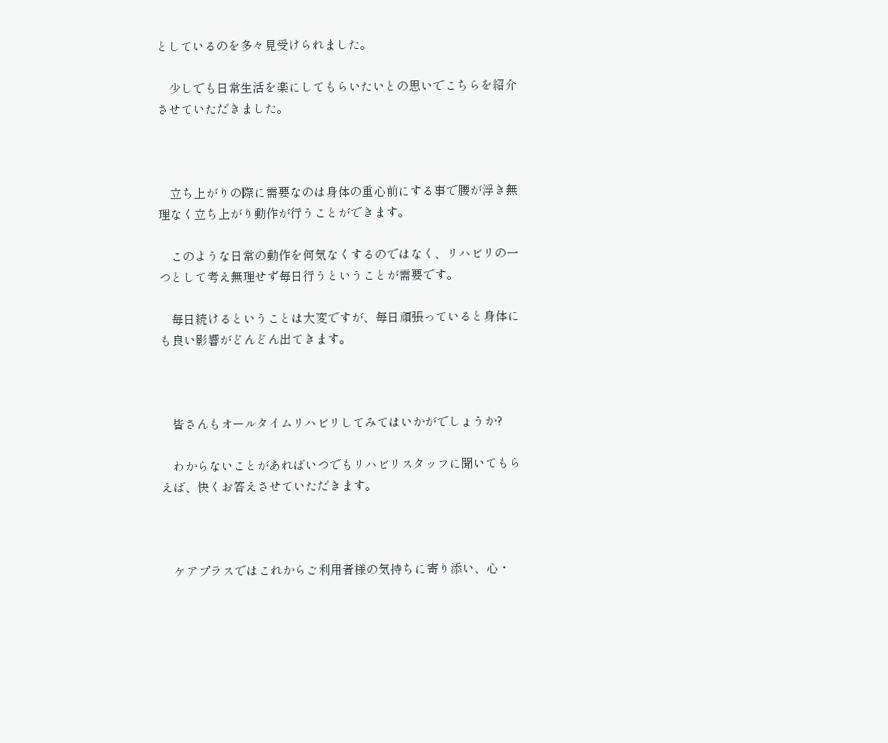としているのを多々見受けられました。

    少しでも日常生活を楽にしてもらいたいとの思いでこちらを紹介させていただきました。



    立ち上がりの際に需要なのは身体の重心前にする事で腰が浮き無理なく立ち上がり動作が行うことができます。

    このような日常の動作を何気なくするのではなく、リハビリの一つとして考え無理せず毎日行うということが需要です。

    毎日続けるということは大変ですが、毎日頑張っていると身体にも良い影響がどんどん出てきます。



    皆さんもオールタイムリハビリしてみてはいかがでしょうか?

    わからないことがあればいつでもリハビリスタッフに聞いてもらえば、快くお答えさせていただきます。



    ケアプラスではこれからご利用者様の気持ちに寄り添い、心・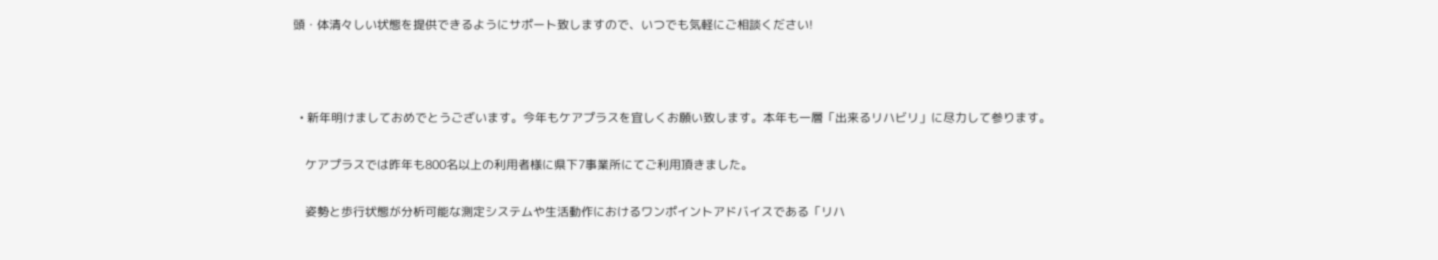頭・体清々しい状態を提供できるようにサポート致しますので、いつでも気軽にご相談ください!



  • 新年明けましておめでとうございます。今年もケアプラスを宜しくお願い致します。本年も一層「出来るリハビリ」に尽力して参ります。

    ケアプラスでは昨年も800名以上の利用者様に県下7事業所にてご利用頂きました。

    姿勢と歩行状態が分析可能な測定システムや生活動作におけるワンポイントアドバイスである「リハ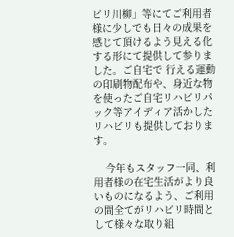ビリ川柳」等にてご利用者様に少しでも日々の成果を感じて頂けるよう見える化する形にて提供して参りました。ご自宅で 行える運動の印刷物配布や、身近な物を使ったご自宅リハビリパック等アイディア活かしたリハビリも提供しております。

    今年もスタッフ一同、利用者様の在宅生活がより良いものになるよう、ご利用の間全てがリハビリ時間として様々な取り組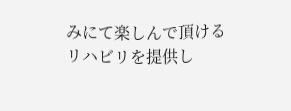みにて楽しんで頂けるリハビリを提供し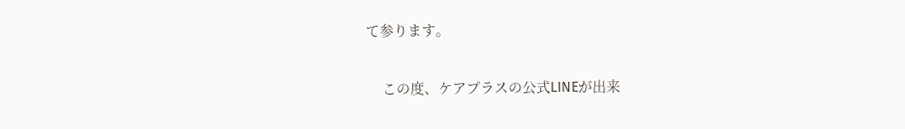て参ります。

    この度、ケアプラスの公式LINEが出来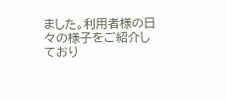ました。利用者様の日々の様子をご紹介しており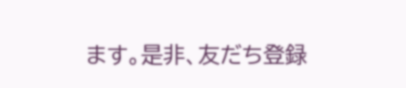ます。是非、友だち登録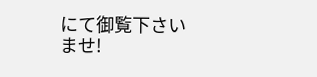にて御覧下さいませ!